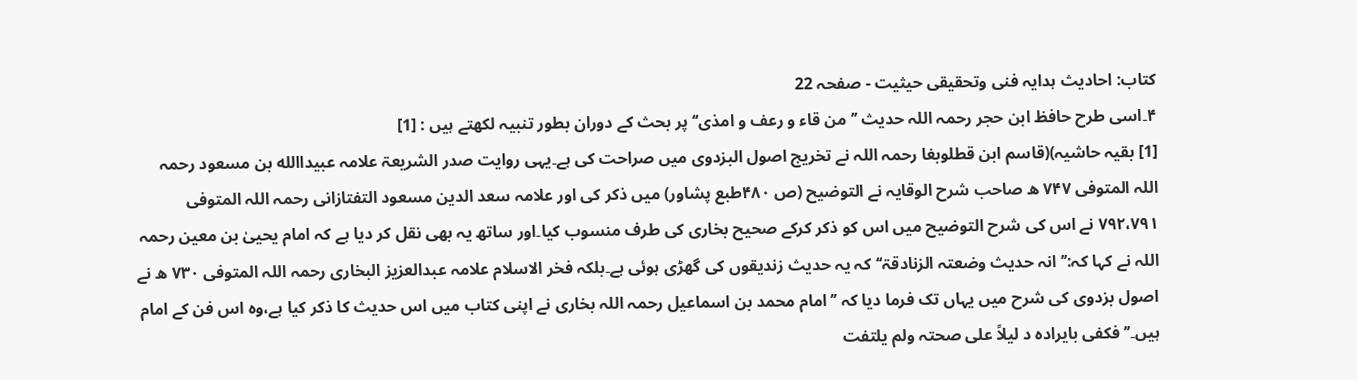کتاب: احادیث ہدایہ فنی وتحقیقی حیثیت - صفحہ 22
۴۔اسی طرح حافظ ابن حجر رحمہ اللہ حدیث ’’ من قاء و رعف و امذی‘‘پر بحث کے دوران بطور تنبیہ لکھتے ہیں : [1]
[1] بقیہ حاشیہ)(قاسم ابن قطلوبغا رحمہ اللہ نے تخریج اصول البزدوی میں صراحت کی ہے۔یہی روایت صدر الشریعۃ علامہ عبیداالله بن مسعود رحمہ اللہ المتوفی ۷۴۷ ھ صاحب شرح الوقایہ نے التوضیح (ص ۴۸۰طبع پشاور) میں ذکر کی اور علامہ سعد الدین مسعود التفتازانی رحمہ اللہ المتوفی ۷۹۲،۷۹۱ نے اس کی شرح التوضیح میں اس کو ذکر کرکے صحیح بخاری کی طرف منسوب کیا۔اور ساتھ یہ بھی نقل کر دیا ہے کہ امام یحییٰ بن معین رحمہ اللہ نے کہا کہ:’’ انہ حدیث وضعتہ الزنادقۃ‘‘کہ یہ حدیث زندیقوں کی گھڑی ہوئی ہے۔بلکہ فخر الاسلام علامہ عبدالعزیز البخاری رحمہ اللہ المتوفی ۷۳۰ ھ نے اصول بزدوی کی شرح میں یہاں تک فرما دیا کہ ’’امام محمد بن اسماعیل رحمہ اللہ بخاری نے اپنی کتاب میں اس حدیث کا ذکر کیا ہے،وہ اس فن کے امام ہیں۔’’ فکفی بایرادہ د لیلاً علی صحتہ ولم یلتفت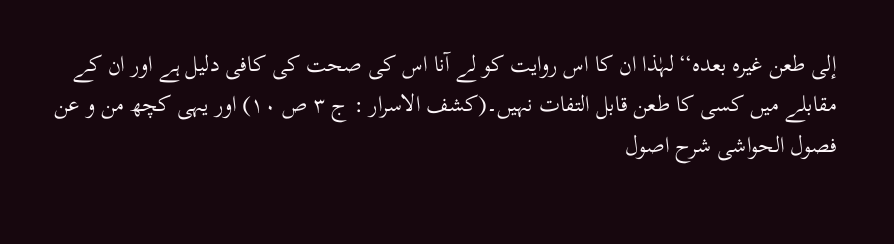إلی طعن غیرہ بعدہ‘‘لہٰذا ان کا اس روایت کو لے آنا اس کی صحت کی کافی دلیل ہے اور ان کے مقابلے میں کسی کا طعن قابل التفات نہیں۔(کشف الاسرار : ج ۳ ص ۱۰) اور یہی کچھ من و عن فصول الحواشی شرح اصول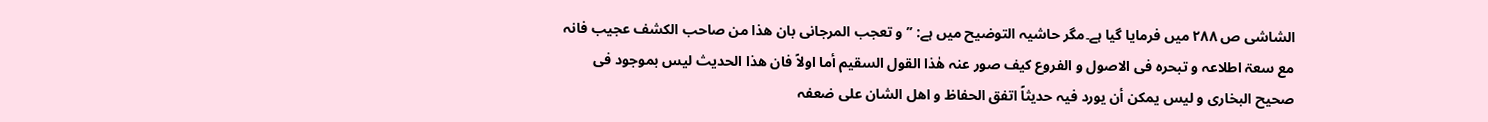الشاشی ص ۲۸۸ میں فرمایا گیا ہے۔مگر حاشیہ التوضیح میں ہے: ’’و تعجب المرجانی بان ھذا من صاحب الکشف عجیب فانہ مع سعۃ اطلاعہ و تبحرہ فی الاصول و الفروع کیف صور عنہ ھٰذا القول السقیم أما اولاً فان ھذا الحدیث لیس بموجود فی صحیح البخاری و لیس یمکن أن یورد فیہ حدیثاً اتفق الحفاظ و اھل الشان علی ضعفہ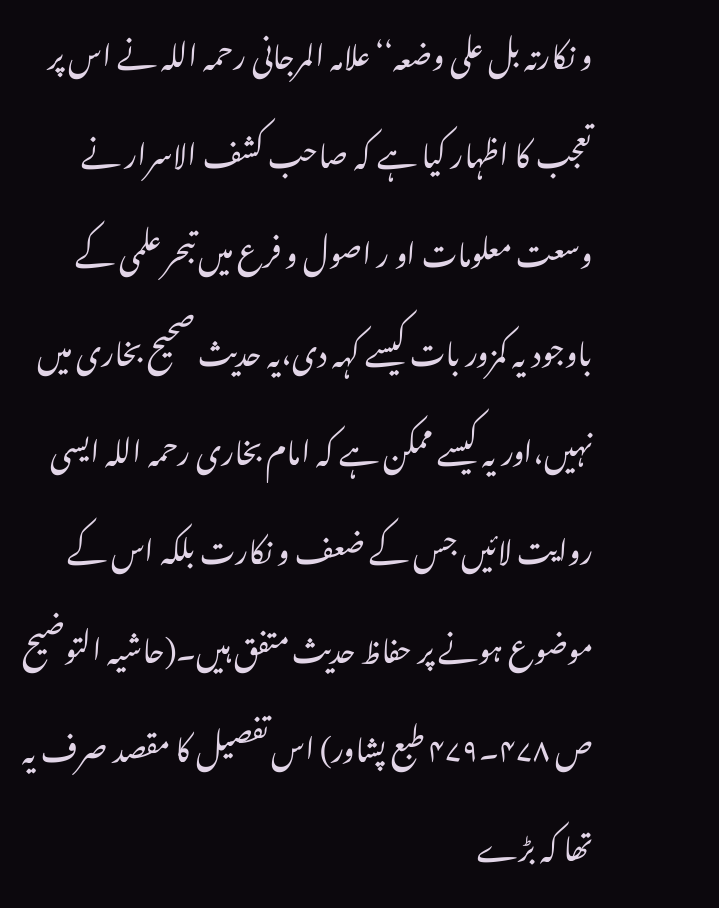و نکارتہ بل علی وضعہ‘‘علامہ المرجانی رحمہ اللہ نے اس پر تعجب کا اظہار کیا ہے کہ صاحب کشف الاسرار نے وسعت معلومات او ر اصول و فرع میں تبحر علمی کے باوجود یہ کمزور بات کیسے کہہ دی،یہ حدیث صحیح بخاری میں نہیں،اور یہ کیسے ممکن ہے کہ امام بخاری رحمہ اللہ ایسی روایت لائیں جس کے ضعف و نکارت بلکہ اس کے موضوع ہونے پر حفاظ حدیث متفق ہیں۔(حاشیہ التوضیح ص ۴۷۸۔۴۷۹ طبع پشاور) اس تفصیل کا مقصد صرف یہ تھا کہ بڑے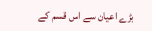بڑے اعیان سے اس قسم کے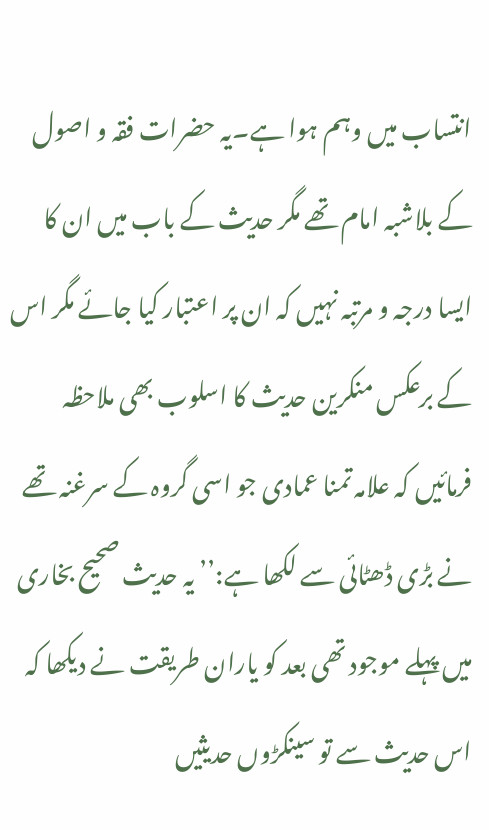انتساب میں وہم ہوا ہے۔یہ حضرات فقہ و اصول کے بلاشبہ امام تھے مگر حدیث کے باب میں ان کا ایسا درجہ و مرتبہ نہیں کہ ان پر اعتبار کیا جائے مگر اس کے برعکس منکرین حدیث کا اسلوب بھی ملاحظہ فرمائیں کہ علامہ تمنا عمادی جو اسی گروہ کے سرغنہ تھے نے بڑی ڈھٹائی سے لکھا ہے:’’ یہ حدیث صحیح بخاری میں پہلے موجود تھی بعد کو یاران طریقت نے دیکھا کہ اس حدیث سے تو سینکڑوں حدیثیں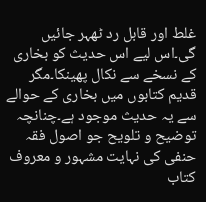غلط اور قابل رد ٹھہر جائیں گی۔اس لیے اس حدیث کو بخاری کے نسخے سے نکال پھینکا۔مگر قدیم کتابوں میں بخاری کے حوالے سے یہ حدیث موجود ہے۔چنانچہ توضیح و تلویح جو اصول فقہ حنفی کی نہایت مشہور و معروف کتاب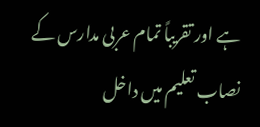ہے اور تقریباً تمام عربی مدارس کے نصاب تعلیم میں داخل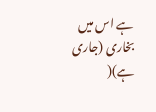ہے اس میں بخاری (جاری ہے)(